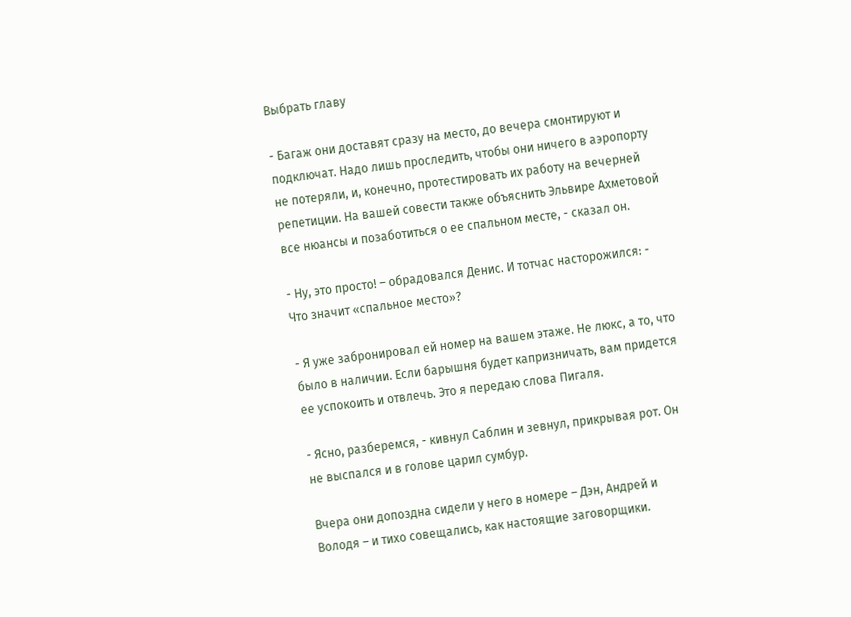Выбрать главу

- Багаж они доставят сразу на место, до вечера смонтируют и подключат. Надо лишь проследить, чтобы они ничего в аэропорту не потеряли, и, конечно, протестировать их работу на вечерней репетиции. На вашей совести также объяснить Эльвире Ахметовой все нюансы и позаботиться о ее спальном месте, - сказал он.

- Ну, это просто! – обрадовался Денис. И тотчас насторожился: - Что значит «спальное место»?

- Я уже забронировал ей номер на вашем этаже. Не люкс, а то, что было в наличии. Если барышня будет капризничать, вам придется ее успокоить и отвлечь. Это я передаю слова Пигаля.

- Ясно, разберемся, - кивнул Саблин и зевнул, прикрывая рот. Он не выспался и в голове царил сумбур.

Вчера они допоздна сидели у него в номере – Дэн, Андрей и Володя – и тихо совещались, как настоящие заговорщики.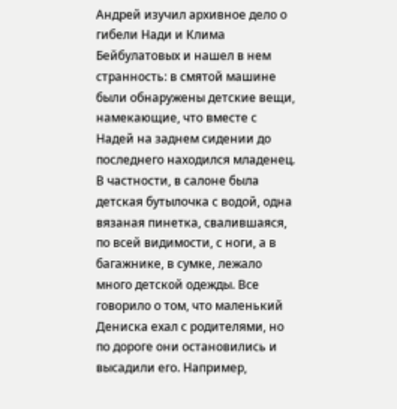Андрей изучил архивное дело о гибели Нади и Клима Бейбулатовых и нашел в нем странность: в смятой машине были обнаружены детские вещи, намекающие, что вместе с Надей на заднем сидении до последнего находился младенец. В частности, в салоне была детская бутылочка с водой, одна вязаная пинетка, свалившаяся, по всей видимости, с ноги, а в багажнике, в сумке, лежало много детской одежды. Все говорило о том, что маленький Дениска ехал с родителями, но по дороге они остановились и высадили его. Например,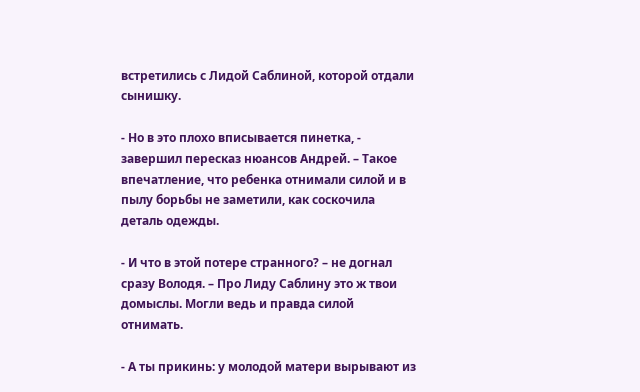встретились с Лидой Саблиной, которой отдали сынишку.

- Но в это плохо вписывается пинетка, - завершил пересказ нюансов Андрей. – Такое впечатление, что ребенка отнимали силой и в пылу борьбы не заметили, как соскочила деталь одежды.

- И что в этой потере странного? – не догнал сразу Володя. – Про Лиду Саблину это ж твои домыслы. Могли ведь и правда силой отнимать.

- А ты прикинь: у молодой матери вырывают из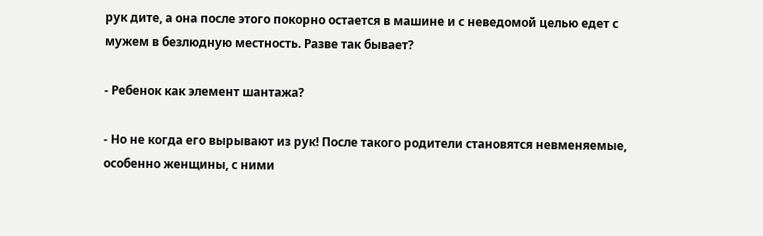рук дите, а она после этого покорно остается в машине и с неведомой целью едет с мужем в безлюдную местность. Разве так бывает?

- Ребенок как элемент шантажа?

- Но не когда его вырывают из рук! После такого родители становятся невменяемые, особенно женщины, с ними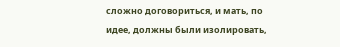сложно договориться, и мать, по идее, должны были изолировать,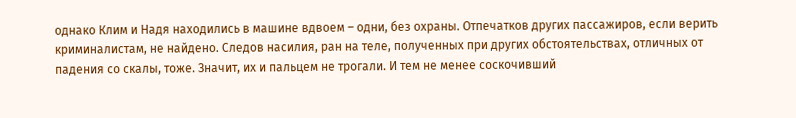однако Клим и Надя находились в машине вдвоем – одни, без охраны. Отпечатков других пассажиров, если верить криминалистам, не найдено. Следов насилия, ран на теле, полученных при других обстоятельствах, отличных от падения со скалы, тоже. Значит, их и пальцем не трогали. И тем не менее соскочивший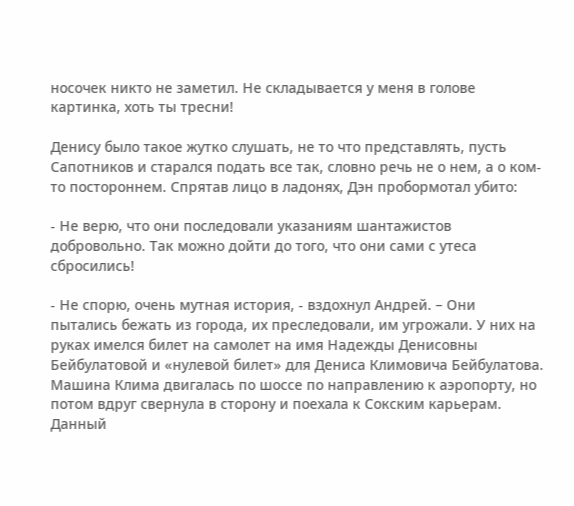носочек никто не заметил. Не складывается у меня в голове картинка, хоть ты тресни!

Денису было такое жутко слушать, не то что представлять, пусть Сапотников и старался подать все так, словно речь не о нем, а о ком-то постороннем. Спрятав лицо в ладонях, Дэн пробормотал убито:

- Не верю, что они последовали указаниям шантажистов добровольно. Так можно дойти до того, что они сами с утеса сбросились!

- Не спорю, очень мутная история, - вздохнул Андрей. – Они пытались бежать из города, их преследовали, им угрожали. У них на руках имелся билет на самолет на имя Надежды Денисовны Бейбулатовой и «нулевой билет» для Дениса Климовича Бейбулатова. Машина Клима двигалась по шоссе по направлению к аэропорту, но потом вдруг свернула в сторону и поехала к Сокским карьерам. Данный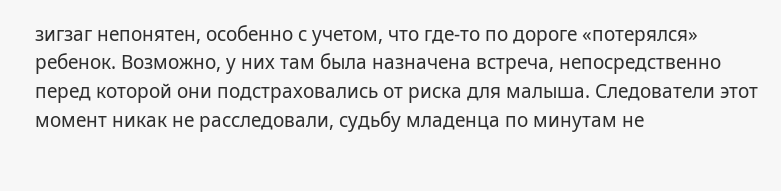зигзаг непонятен, особенно с учетом, что где-то по дороге «потерялся» ребенок. Возможно, у них там была назначена встреча, непосредственно перед которой они подстраховались от риска для малыша. Следователи этот момент никак не расследовали, судьбу младенца по минутам не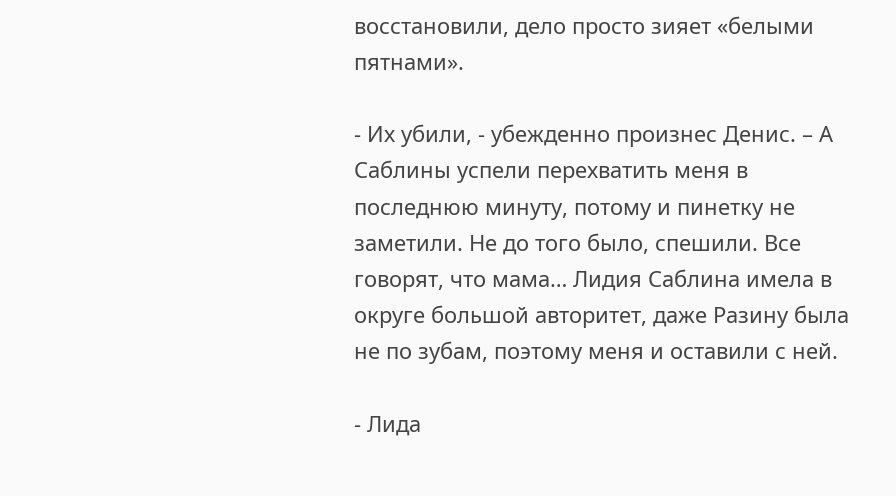восстановили, дело просто зияет «белыми пятнами».

- Их убили, - убежденно произнес Денис. – А Саблины успели перехватить меня в последнюю минуту, потому и пинетку не заметили. Не до того было, спешили. Все говорят, что мама… Лидия Саблина имела в округе большой авторитет, даже Разину была не по зубам, поэтому меня и оставили с ней.

- Лида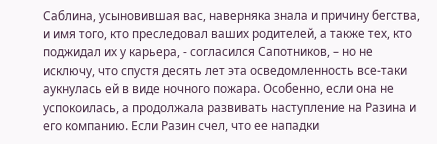Саблина, усыновившая вас, наверняка знала и причину бегства, и имя того, кто преследовал ваших родителей, а также тех, кто поджидал их у карьера, - согласился Сапотников, – но не исключу, что спустя десять лет эта осведомленность все-таки аукнулась ей в виде ночного пожара. Особенно, если она не успокоилась, а продолжала развивать наступление на Разина и его компанию. Если Разин счел, что ее нападки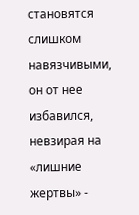становятся слишком навязчивыми, он от нее избавился, невзирая на «лишние жертвы» -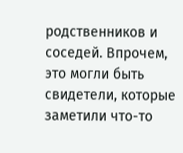родственников и соседей. Впрочем, это могли быть свидетели, которые заметили что-то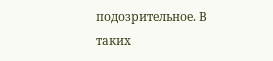подозрительное. В таких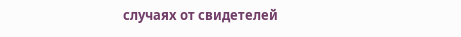случаях от свидетелей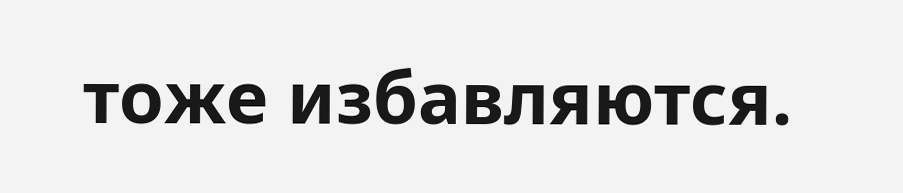тоже избавляются.